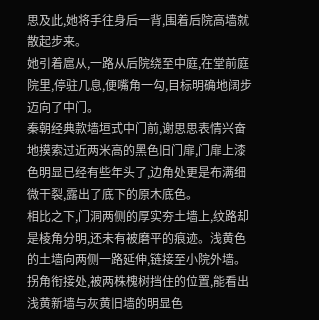思及此,她将手往身后一背,围着后院高墙就散起步来。
她引着扈从,一路从后院绕至中庭,在堂前庭院里,停驻几息,便嘴角一勾,目标明确地阔步迈向了中门。
秦朝经典款墙垣式中门前,谢思思表情兴奋地摸索过近两米高的黑色旧门扉,门扉上漆色明显已经有些年头了,边角处更是布满细微干裂,露出了底下的原木底色。
相比之下,门洞两侧的厚实夯土墙上,纹路却是棱角分明,还未有被磨平的痕迹。浅黄色的土墙向两侧一路延伸,链接至小院外墙。拐角衔接处,被两株槐树挡住的位置,能看出浅黄新墙与灰黄旧墙的明显色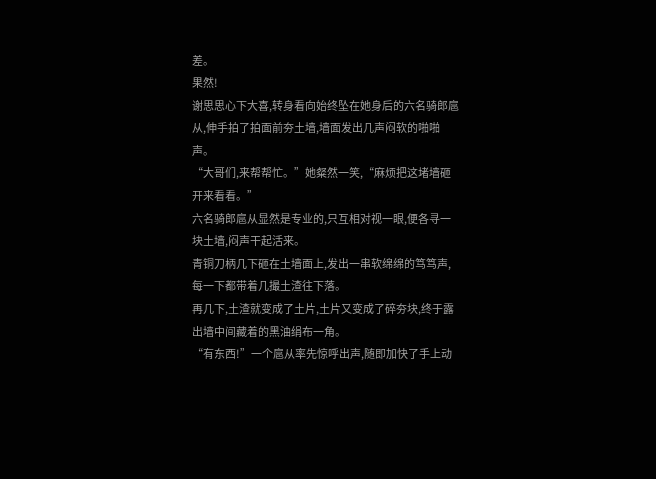差。
果然!
谢思思心下大喜,转身看向始终坠在她身后的六名骑郎扈从,伸手拍了拍面前夯土墙,墙面发出几声闷软的啪啪声。
“大哥们,来帮帮忙。”她粲然一笑,“麻烦把这堵墙砸开来看看。”
六名骑郎扈从显然是专业的,只互相对视一眼,便各寻一块土墙,闷声干起活来。
青铜刀柄几下砸在土墙面上,发出一串软绵绵的笃笃声,每一下都带着几撮土渣往下落。
再几下,土渣就变成了土片,土片又变成了碎夯块,终于露出墙中间藏着的黑油绢布一角。
“有东西!”一个扈从率先惊呼出声,随即加快了手上动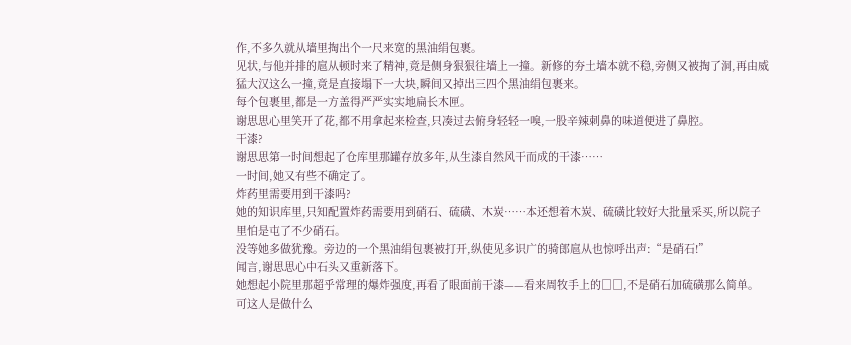作,不多久就从墙里掏出个一尺来宽的黑油绢包裹。
见状,与他并排的扈从顿时来了精神,竟是侧身狠狠往墙上一撞。新修的夯土墙本就不稳,旁侧又被掏了洞,再由威猛大汉这么一撞,竟是直接塌下一大块,瞬间又掉出三四个黑油绢包裹来。
每个包裹里,都是一方盖得严严实实地扁长木匣。
谢思思心里笑开了花,都不用拿起来检查,只凑过去俯身轻轻一嗅,一股辛辣刺鼻的味道便进了鼻腔。
干漆?
谢思思第一时间想起了仓库里那罐存放多年,从生漆自然风干而成的干漆……
一时间,她又有些不确定了。
炸药里需要用到干漆吗?
她的知识库里,只知配置炸药需要用到硝石、硫磺、木炭……本还想着木炭、硫磺比较好大批量采买,所以院子里怕是屯了不少硝石。
没等她多做犹豫。旁边的一个黑油绢包裹被打开,纵使见多识广的骑郎扈从也惊呼出声:“是硝石!”
闻言,谢思思心中石头又重新落下。
她想起小院里那超乎常理的爆炸强度,再看了眼面前干漆——看来周牧手上的□□,不是硝石加硫磺那么简单。
可这人是做什么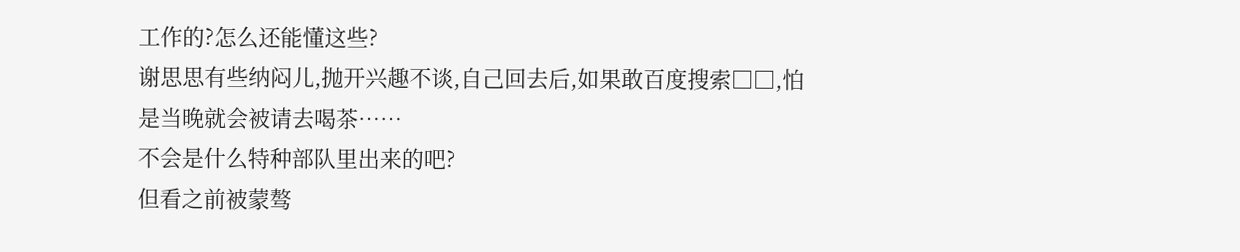工作的?怎么还能懂这些?
谢思思有些纳闷儿,抛开兴趣不谈,自己回去后,如果敢百度搜索□□,怕是当晚就会被请去喝茶……
不会是什么特种部队里出来的吧?
但看之前被蒙骜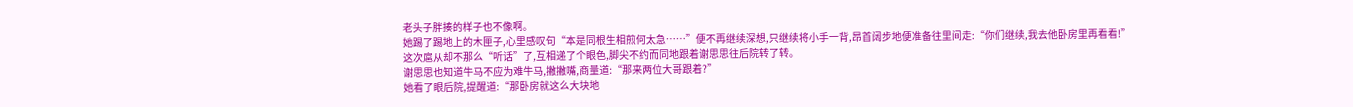老头子胖揍的样子也不像啊。
她踢了踢地上的木匣子,心里感叹句“本是同根生相煎何太急……”便不再继续深想,只继续将小手一背,昂首阔步地便准备往里间走:“你们继续,我去他卧房里再看看!”
这次扈从却不那么“听话”了,互相递了个眼色,脚尖不约而同地跟着谢思思往后院转了转。
谢思思也知道牛马不应为难牛马,撇撇嘴,商量道:“那来两位大哥跟着?”
她看了眼后院,提醒道:“那卧房就这么大块地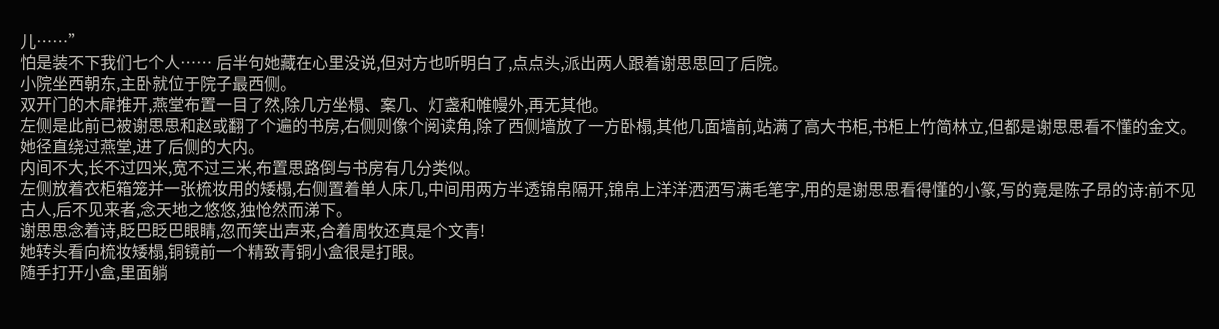儿……”
怕是装不下我们七个人…… 后半句她藏在心里没说,但对方也听明白了,点点头,派出两人跟着谢思思回了后院。
小院坐西朝东,主卧就位于院子最西侧。
双开门的木扉推开,燕堂布置一目了然,除几方坐榻、案几、灯盏和帷幔外,再无其他。
左侧是此前已被谢思思和赵或翻了个遍的书房,右侧则像个阅读角,除了西侧墙放了一方卧榻,其他几面墙前,站满了高大书柜,书柜上竹简林立,但都是谢思思看不懂的金文。
她径直绕过燕堂,进了后侧的大内。
内间不大,长不过四米,宽不过三米,布置思路倒与书房有几分类似。
左侧放着衣柜箱笼并一张梳妆用的矮榻,右侧置着单人床几,中间用两方半透锦帛隔开,锦帛上洋洋洒洒写满毛笔字,用的是谢思思看得懂的小篆,写的竟是陈子昂的诗:前不见古人,后不见来者,念天地之悠悠,独怆然而涕下。
谢思思念着诗,眨巴眨巴眼睛,忽而笑出声来,合着周牧还真是个文青!
她转头看向梳妆矮榻,铜镜前一个精致青铜小盒很是打眼。
随手打开小盒,里面躺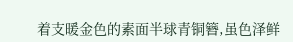着支暖金色的素面半球青铜簪,虽色泽鲜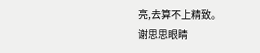亮,去算不上精致。
谢思思眼睛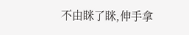不由眯了眯,伸手拿